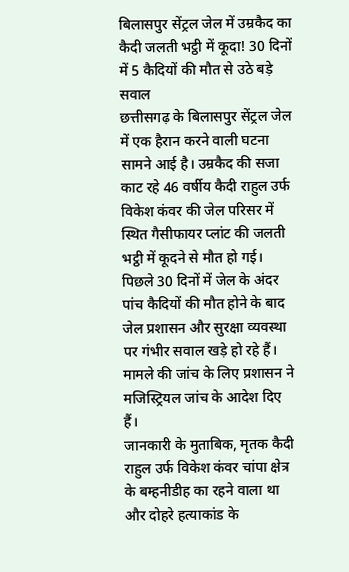बिलासपुर सेंट्रल जेल में उम्रकैद का कैदी जलती भट्ठी में कूदा! 30 दिनों में 5 कैदियों की मौत से उठे बड़े सवाल
छत्तीसगढ़ के बिलासपुर सेंट्रल जेल में एक हैरान करने वाली घटना सामने आई है। उम्रकैद की सजा काट रहे 46 वर्षीय कैदी राहुल उर्फ विकेश कंवर की जेल परिसर में स्थित गैसीफायर प्लांट की जलती भट्ठी में कूदने से मौत हो गई। पिछले 30 दिनों में जेल के अंदर पांच कैदियों की मौत होने के बाद जेल प्रशासन और सुरक्षा व्यवस्था पर गंभीर सवाल खड़े हो रहे हैं। मामले की जांच के लिए प्रशासन ने मजिस्ट्रियल जांच के आदेश दिए हैं।
जानकारी के मुताबिक, मृतक कैदी राहुल उर्फ विकेश कंवर चांपा क्षेत्र के बम्हनीडीह का रहने वाला था और दोहरे हत्याकांड के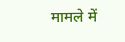मामले में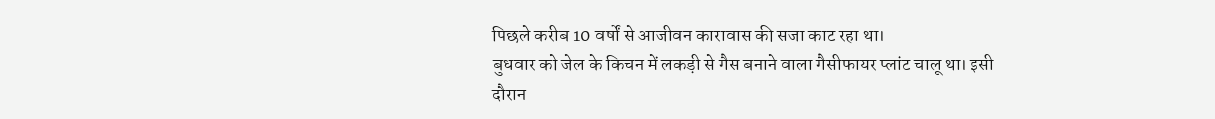पिछले करीब 10 वर्षों से आजीवन कारावास की सजा काट रहा था।
बुधवार को जेल के किचन में लकड़ी से गैस बनाने वाला गैसीफायर प्लांट चालू था। इसी दौरान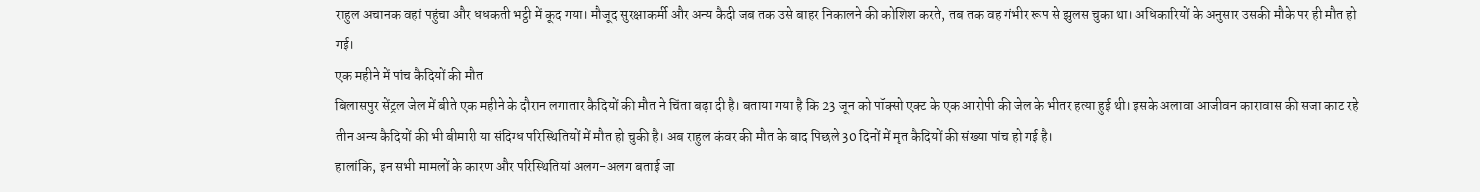राहुल अचानक वहां पहुंचा और धधकती भट्ठी में कूद गया। मौजूद सुरक्षाकर्मी और अन्य कैदी जब तक उसे बाहर निकालने की कोशिश करते, तब तक वह गंभीर रूप से झुलस चुका था। अधिकारियों के अनुसार उसकी मौके पर ही मौत हो गई।
एक महीने में पांच कैदियों की मौत
बिलासपुर सेंट्रल जेल में बीते एक महीने के दौरान लगातार कैदियों की मौत ने चिंता बढ़ा दी है। बताया गया है कि 23 जून को पॉक्सो एक्ट के एक आरोपी की जेल के भीतर हत्या हुई थी। इसके अलावा आजीवन कारावास की सजा काट रहे तीन अन्य कैदियों की भी बीमारी या संदिग्ध परिस्थितियों में मौत हो चुकी है। अब राहुल कंवर की मौत के बाद पिछले 30 दिनों में मृत कैदियों की संख्या पांच हो गई है।
हालांकि, इन सभी मामलों के कारण और परिस्थितियां अलग-अलग बताई जा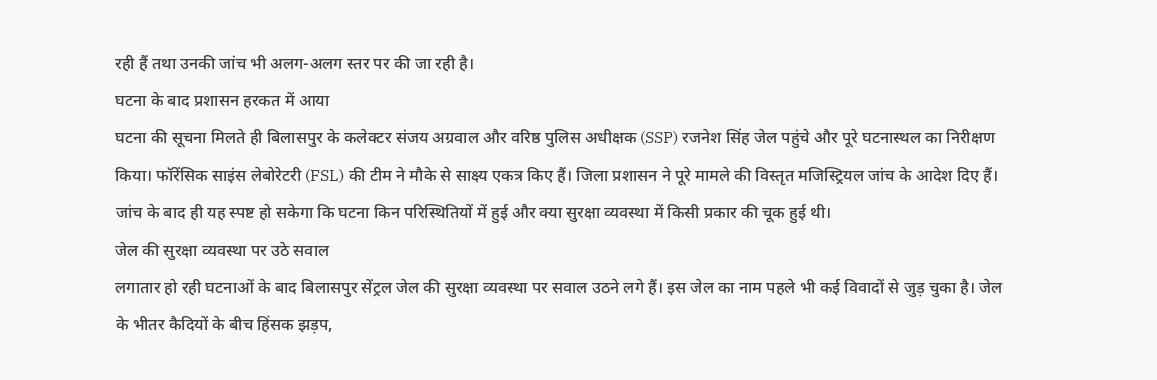रही हैं तथा उनकी जांच भी अलग-अलग स्तर पर की जा रही है।
घटना के बाद प्रशासन हरकत में आया
घटना की सूचना मिलते ही बिलासपुर के कलेक्टर संजय अग्रवाल और वरिष्ठ पुलिस अधीक्षक (SSP) रजनेश सिंह जेल पहुंचे और पूरे घटनास्थल का निरीक्षण किया। फॉरेंसिक साइंस लेबोरेटरी (FSL) की टीम ने मौके से साक्ष्य एकत्र किए हैं। जिला प्रशासन ने पूरे मामले की विस्तृत मजिस्ट्रियल जांच के आदेश दिए हैं। जांच के बाद ही यह स्पष्ट हो सकेगा कि घटना किन परिस्थितियों में हुई और क्या सुरक्षा व्यवस्था में किसी प्रकार की चूक हुई थी।
जेल की सुरक्षा व्यवस्था पर उठे सवाल
लगातार हो रही घटनाओं के बाद बिलासपुर सेंट्रल जेल की सुरक्षा व्यवस्था पर सवाल उठने लगे हैं। इस जेल का नाम पहले भी कई विवादों से जुड़ चुका है। जेल के भीतर कैदियों के बीच हिंसक झड़प,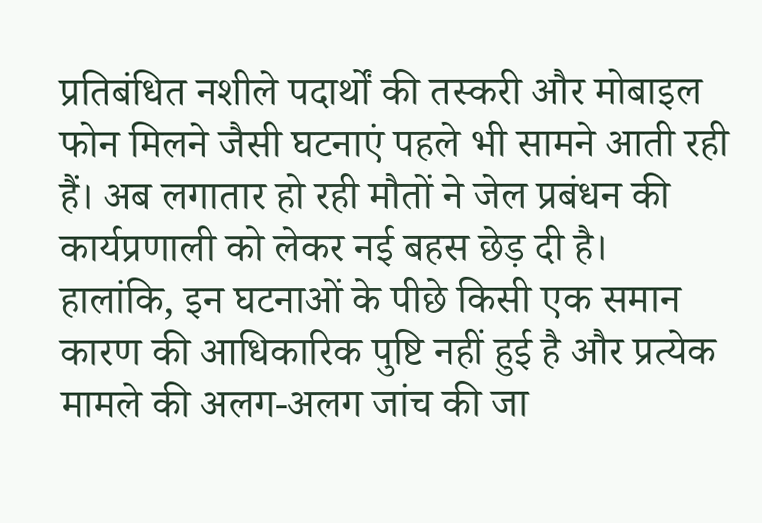प्रतिबंधित नशीले पदार्थों की तस्करी और मोबाइल फोन मिलने जैसी घटनाएं पहले भी सामने आती रही हैं। अब लगातार हो रही मौतों ने जेल प्रबंधन की कार्यप्रणाली को लेकर नई बहस छेड़ दी है।
हालांकि, इन घटनाओं के पीछे किसी एक समान कारण की आधिकारिक पुष्टि नहीं हुई है और प्रत्येक मामले की अलग-अलग जांच की जा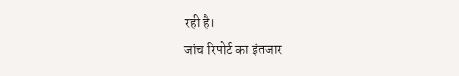रही है।
जांच रिपोर्ट का इंतजार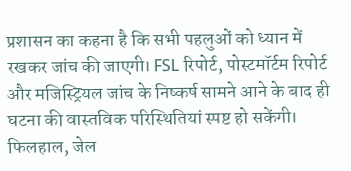प्रशासन का कहना है कि सभी पहलुओं को ध्यान में रखकर जांच की जाएगी। FSL रिपोर्ट, पोस्टमॉर्टम रिपोर्ट और मजिस्ट्रियल जांच के निष्कर्ष सामने आने के बाद ही घटना की वास्तविक परिस्थितियां स्पष्ट हो सकेंगी।
फिलहाल, जेल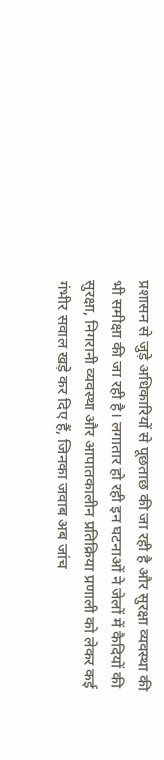प्रशासन से जुड़े अधिकारियों से पूछताछ की जा रही है और सुरक्षा व्यवस्था की भी समीक्षा की जा रही है। लगातार हो रही इन घटनाओं ने जेलों में कैदियों की सुरक्षा, निगरानी व्यवस्था और आपातकालीन प्रतिक्रिया प्रणाली को लेकर कई गंभीर सवाल खड़े कर दिए हैं, जिनका जवाब अब जांच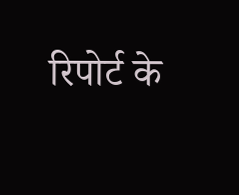रिपोर्ट के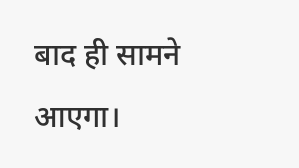बाद ही सामने आएगा।